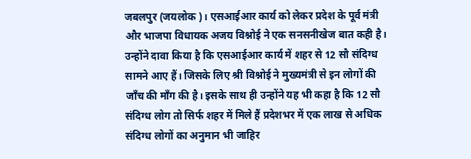जबलपुर (जयलोक)। एसआईआर कार्य को लेकर प्रदेश के पूर्व मंत्री और भाजपा विधायक अजय विश्नोई ने एक सनसनीखेज बात कही है। उन्होंने दावा किया है कि एसआईआर कार्य में शहर से 12 सौ संदिग्ध सामने आए हैं। जिसके लिए श्री विश्नोई ने मुख्यमंत्री से इन लोगों की जाँच की माँग की है। इसके साथ ही उन्होंने यह भी कहा है कि 12 सौ संदिग्ध लोग तो सिर्फ शहर में मिले हैं प्रदेशभर में एक लाख से अधिक संदिग्ध लोगों का अनुमान भी जाहिर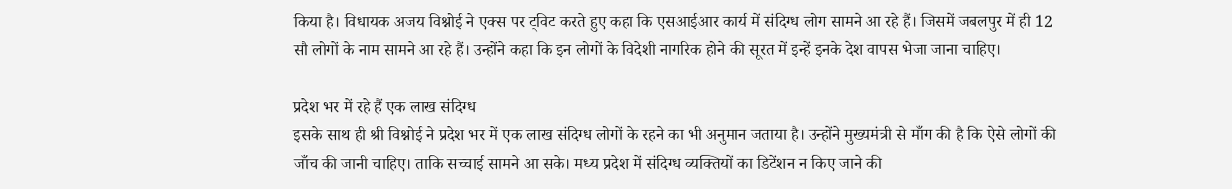किया है। विधायक अजय विश्नोई ने एक्स पर ट्विट करते हुए कहा कि एसआईआर कार्य में संदिग्ध लोग सामने आ रहे हैं। जिसमें जबलपुर में ही 12 सौ लोगों के नाम सामने आ रहे हैं। उन्होंने कहा कि इन लोगों के विदेशी नागरिक होने की सूरत में इन्हें इनके देश वापस भेजा जाना चाहिए।

प्रदेश भर में रहे हैं एक लाख संदिग्ध
इसके साथ ही श्री विश्नोई ने प्रदेश भर में एक लाख संदिग्ध लोगों के रहने का भी अनुमान जताया है। उन्होंने मुख्यमंत्री से माँग की है कि ऐसे लोगों की जाँच की जानी चाहिए। ताकि सच्चाई सामने आ सके। मध्य प्रदेश में संदिग्ध व्यक्तियों का डिटेंशन न किए जाने की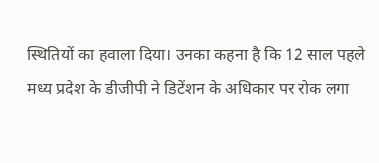स्थितियों का हवाला दिया। उनका कहना है कि 12 साल पहले मध्य प्रदेश के डीजीपी ने डिटेंशन के अधिकार पर रोक लगा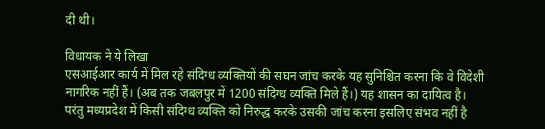दी थी।

विधायक ने ये लिखा
एसआईआर कार्य में मिल रहे संदिग्ध व्यक्तियों की सघन जांच करके यह सुनिश्चित करना कि वे विदेशी नागरिक नहीं हैं। (अब तक जबलपुर में 1200 संदिग्ध व्यक्ति मिले हैं।) यह शासन का दायित्व है।
परंतु मध्यप्रदेश में किसी संदिग्ध व्यक्ति को निरुद्ध करके उसकी जांच करना इसलिए संभव नहीं है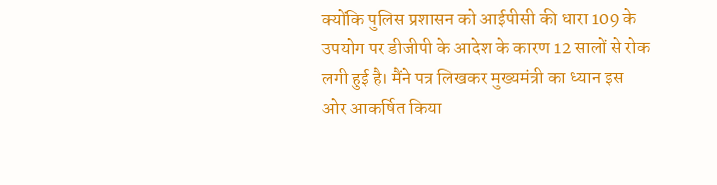क्योंकि पुलिस प्रशासन को आईपीसी की धारा 109 के उपयोग पर डीजीपी के आदेश के कारण 12 सालों से रोक लगी हुई है। मैंने पत्र लिखकर मुख्यमंत्री का ध्यान इस ओर आकर्षित किया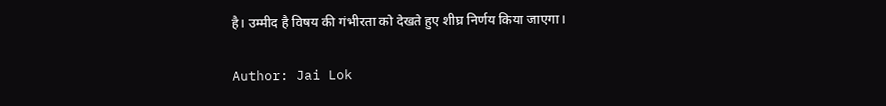है। उम्मीद है विषय की गंभीरता को देखते हुए शीघ्र निर्णय किया जाएगा।

Author: Jai Lok